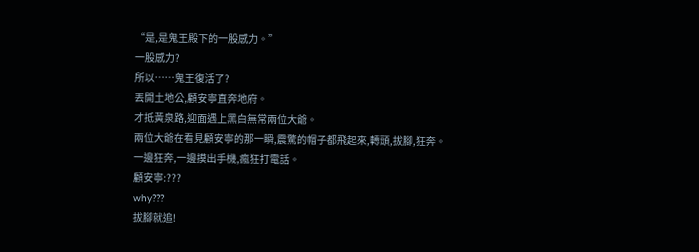“是,是鬼王殿下的一股感力。”
一股感力?
所以……鬼王復活了?
丟開土地公,顧安寧直奔地府。
才抵黃泉路,迎面遇上黑白無常兩位大爺。
兩位大爺在看見顧安寧的那一瞬,震驚的帽子都飛起來,轉頭,拔腳,狂奔。
一邊狂奔,一邊摸出手機,瘋狂打電話。
顧安寧:???
why???
拔腳就追!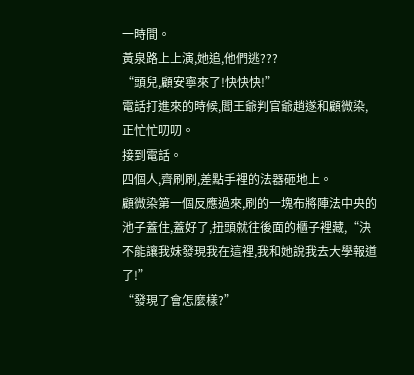一時間。
黃泉路上上演,她追,他們逃???
“頭兒,顧安寧來了!快快快!”
電話打進來的時候,閻王爺判官爺趙遂和顧微染,正忙忙叨叨。
接到電話。
四個人,齊刷刷,差點手裡的法器砸地上。
顧微染第一個反應過來,刷的一塊布將陣法中央的池子蓋住,蓋好了,扭頭就往後面的櫃子裡藏,“決不能讓我妹發現我在這裡,我和她說我去大學報道了!”
“發現了會怎麼樣?”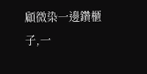顧微染一邊鑽櫃子,一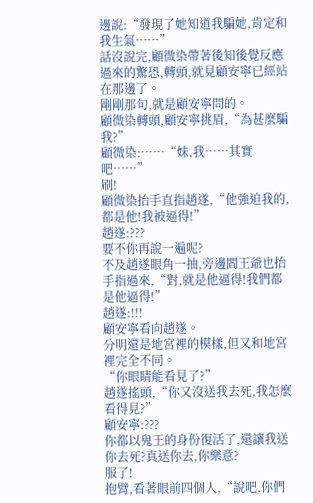邊說:“發現了她知道我騙她,肯定和我生氣……”
話沒說完,顧微染帶著後知後覺反應過來的驚恐,轉頭,就見顧安寧已經站在那邊了。
剛剛那句,就是顧安寧問的。
顧微染轉頭,顧安寧挑眉,“為甚麼騙我?”
顧微染:……“妹,我……其實吧……”
刷!
顧微染抬手直指趙遂,“他強迫我的,都是他!我被逼得!”
趙遂:???
要不你再說一遍呢?
不及趙遂眼角一抽,旁邊閻王爺也抬手指過來,“對,就是他逼得!我們都是他逼得!”
趙遂:!!!
顧安寧看向趙遂。
分明還是地宮裡的模樣,但又和地宮裡完全不同。
“你眼睛能看見了?”
趙遂搖頭,“你又沒送我去死,我怎麼看得見?”
顧安寧:???
你都以鬼王的身份復活了,還讓我送你去死?真送你去,你樂意?
服了!
抱臂,看著眼前四個人,“說吧,你們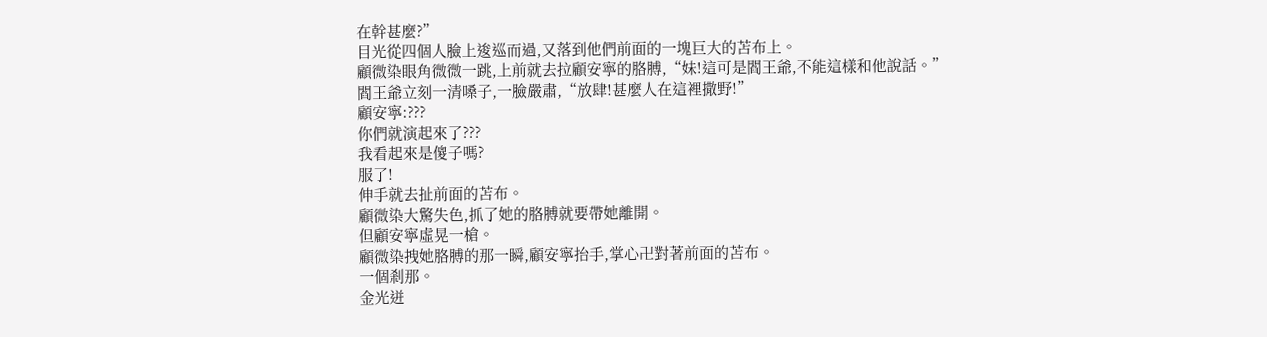在幹甚麼?”
目光從四個人臉上逡巡而過,又落到他們前面的一塊巨大的苫布上。
顧微染眼角微微一跳,上前就去拉顧安寧的胳膊,“妹!這可是閻王爺,不能這樣和他說話。”
閻王爺立刻一清嗓子,一臉嚴肅,“放肆!甚麼人在這裡撒野!”
顧安寧:???
你們就演起來了???
我看起來是傻子嗎?
服了!
伸手就去扯前面的苫布。
顧微染大驚失色,抓了她的胳膊就要帶她離開。
但顧安寧虛晃一槍。
顧微染拽她胳膊的那一瞬,顧安寧抬手,掌心卍對著前面的苫布。
一個剎那。
金光迸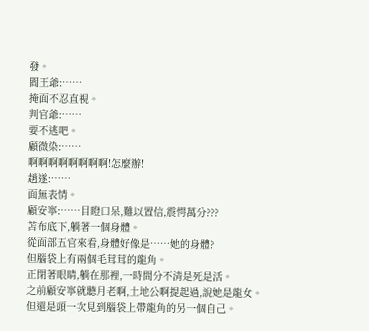發。
閻王爺:……
掩面不忍直視。
判官爺:……
要不逃吧。
顧微染:……
啊啊啊啊啊啊啊啊!怎麼辦!
趙遂:……
面無表情。
顧安寧:……目瞪口呆,難以置信,震愕萬分???
苫布底下,躺著一個身體。
從面部五官來看,身體好像是……她的身體?
但腦袋上有兩個毛茸茸的龍角。
正閉著眼睛,躺在那裡,一時間分不清是死是活。
之前顧安寧就聽月老啊,土地公啊提起過,說她是龍女。
但還是頭一次見到腦袋上帶龍角的另一個自己。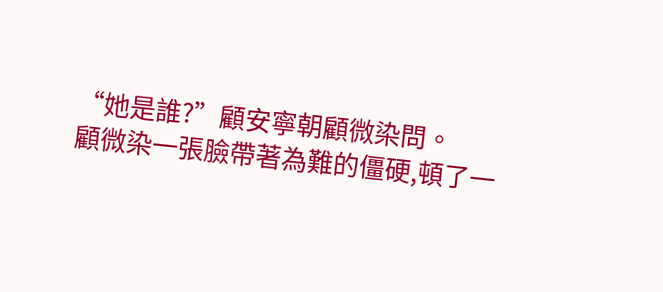“她是誰?”顧安寧朝顧微染問。
顧微染一張臉帶著為難的僵硬,頓了一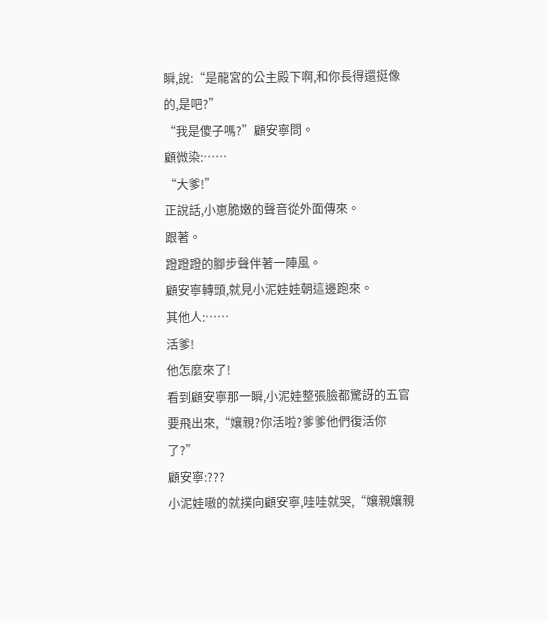瞬,說:“是龍宮的公主殿下啊,和你長得還挺像的,是吧?”
“我是傻子嗎?”顧安寧問。
顧微染:……
“大爹!”
正說話,小崽脆嫩的聲音從外面傳來。
跟著。
蹬蹬蹬的腳步聲伴著一陣風。
顧安寧轉頭,就見小泥娃娃朝這邊跑來。
其他人:……
活爹!
他怎麼來了!
看到顧安寧那一瞬,小泥娃整張臉都驚訝的五官要飛出來,“孃親?你活啦?爹爹他們復活你了?”
顧安寧:???
小泥娃嗷的就撲向顧安寧,哇哇就哭,“孃親孃親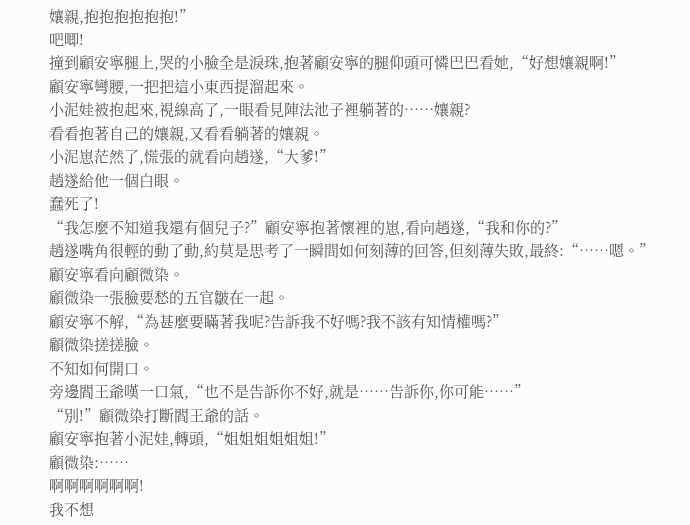孃親,抱抱抱抱抱抱!”
吧唧!
撞到顧安寧腿上,哭的小臉全是淚珠,抱著顧安寧的腿仰頭可憐巴巴看她,“好想孃親啊!”
顧安寧彎腰,一把把這小東西提溜起來。
小泥娃被抱起來,視線高了,一眼看見陣法池子裡躺著的……孃親?
看看抱著自己的孃親,又看看躺著的孃親。
小泥崽茫然了,慌張的就看向趙遂,“大爹!”
趙遂給他一個白眼。
蠢死了!
“我怎麼不知道我還有個兒子?”顧安寧抱著懷裡的崽,看向趙遂,“我和你的?”
趙遂嘴角很輕的動了動,約莫是思考了一瞬間如何刻薄的回答,但刻薄失敗,最終:“……嗯。”
顧安寧看向顧微染。
顧微染一張臉要愁的五官皺在一起。
顧安寧不解,“為甚麼要瞞著我呢?告訴我不好嗎?我不該有知情權嗎?”
顧微染搓搓臉。
不知如何開口。
旁邊閻王爺嘆一口氣,“也不是告訴你不好,就是……告訴你,你可能……”
“別!”顧微染打斷閻王爺的話。
顧安寧抱著小泥娃,轉頭,“姐姐姐姐姐姐!”
顧微染:……
啊啊啊啊啊啊!
我不想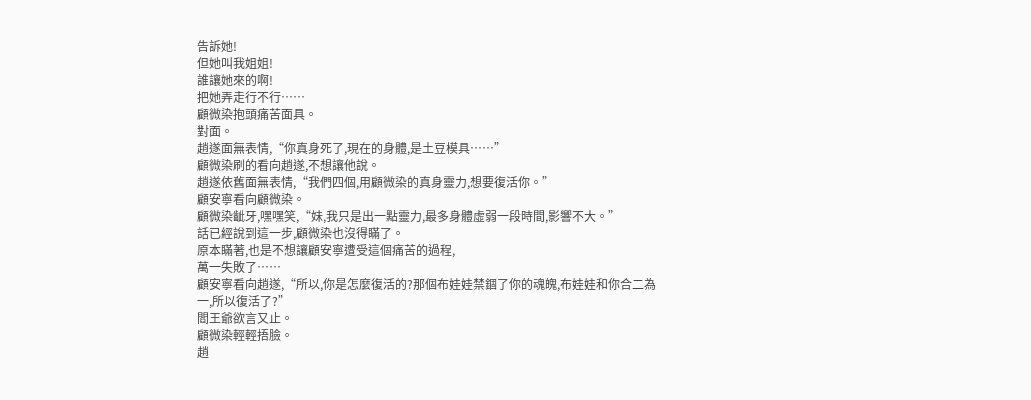告訴她!
但她叫我姐姐!
誰讓她來的啊!
把她弄走行不行……
顧微染抱頭痛苦面具。
對面。
趙遂面無表情,“你真身死了,現在的身體,是土豆模具……”
顧微染刷的看向趙遂,不想讓他說。
趙遂依舊面無表情,“我們四個,用顧微染的真身靈力,想要復活你。”
顧安寧看向顧微染。
顧微染齜牙,嘿嘿笑,“妹,我只是出一點靈力,最多身體虛弱一段時間,影響不大。”
話已經說到這一步,顧微染也沒得瞞了。
原本瞞著,也是不想讓顧安寧遭受這個痛苦的過程,
萬一失敗了……
顧安寧看向趙遂,“所以,你是怎麼復活的?那個布娃娃禁錮了你的魂魄,布娃娃和你合二為一,所以復活了?”
閻王爺欲言又止。
顧微染輕輕捂臉。
趙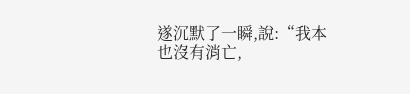遂沉默了一瞬,說:“我本也沒有消亡,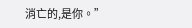消亡的,是你。”